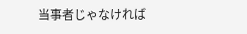当事者じゃなければ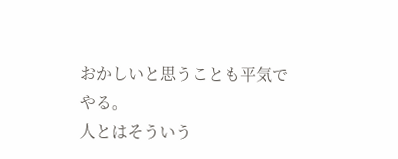おかしいと思うことも平気でやる。
人とはそういう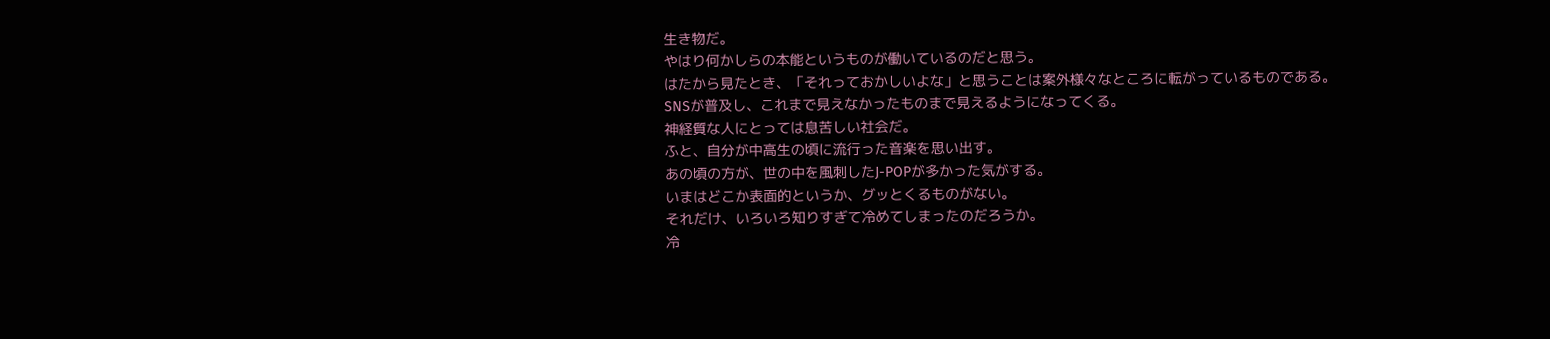生き物だ。
やはり何かしらの本能というものが働いているのだと思う。
はたから見たとき、「それっておかしいよな」と思うことは案外様々なところに転がっているものである。
SNSが普及し、これまで見えなかったものまで見えるようになってくる。
神経質な人にとっては息苦しい社会だ。
ふと、自分が中高生の頃に流行った音楽を思い出す。
あの頃の方が、世の中を風刺したJ-POPが多かった気がする。
いまはどこか表面的というか、グッとくるものがない。
それだけ、いろいろ知りすぎて冷めてしまったのだろうか。
冷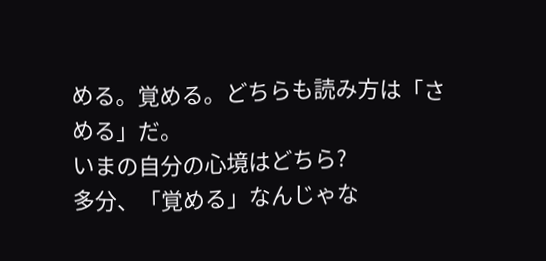める。覚める。どちらも読み方は「さめる」だ。
いまの自分の心境はどちら?
多分、「覚める」なんじゃな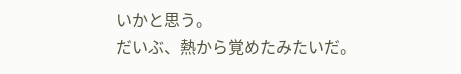いかと思う。
だいぶ、熱から覚めたみたいだ。